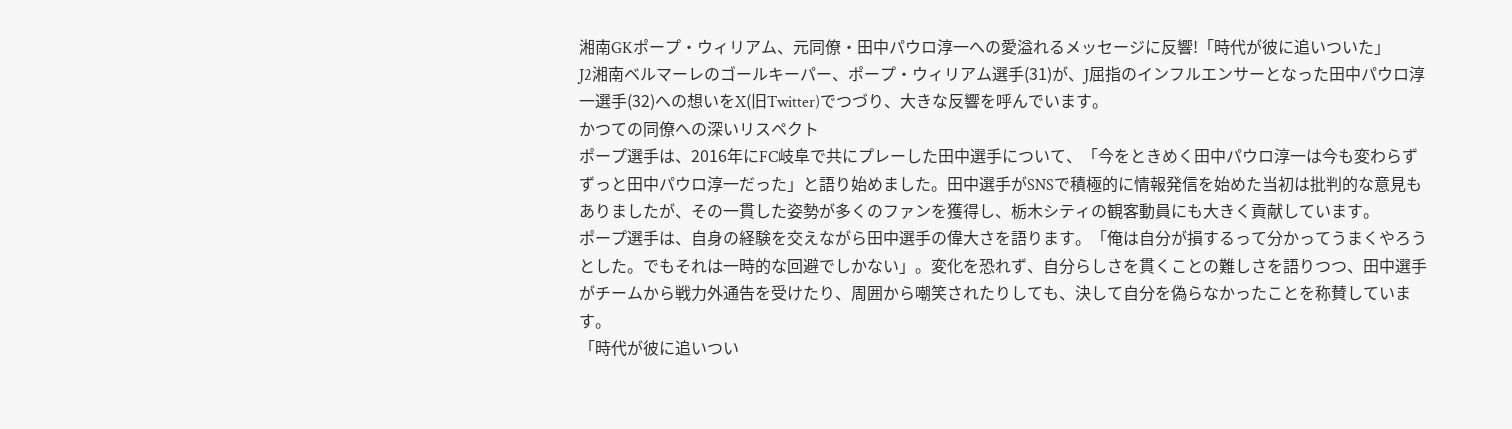湘南GKポープ・ウィリアム、元同僚・田中パウロ淳一への愛溢れるメッセージに反響!「時代が彼に追いついた」
J2湘南ベルマーレのゴールキーパー、ポープ・ウィリアム選手(31)が、J屈指のインフルエンサーとなった田中パウロ淳一選手(32)への想いをX(旧Twitter)でつづり、大きな反響を呼んでいます。
かつての同僚への深いリスペクト
ポープ選手は、2016年にFC岐阜で共にプレーした田中選手について、「今をときめく田中パウロ淳一は今も変わらずずっと田中パウロ淳一だった」と語り始めました。田中選手がSNSで積極的に情報発信を始めた当初は批判的な意見もありましたが、その一貫した姿勢が多くのファンを獲得し、栃木シティの観客動員にも大きく貢献しています。
ポープ選手は、自身の経験を交えながら田中選手の偉大さを語ります。「俺は自分が損するって分かってうまくやろうとした。でもそれは一時的な回避でしかない」。変化を恐れず、自分らしさを貫くことの難しさを語りつつ、田中選手がチームから戦力外通告を受けたり、周囲から嘲笑されたりしても、決して自分を偽らなかったことを称賛しています。
「時代が彼に追いつい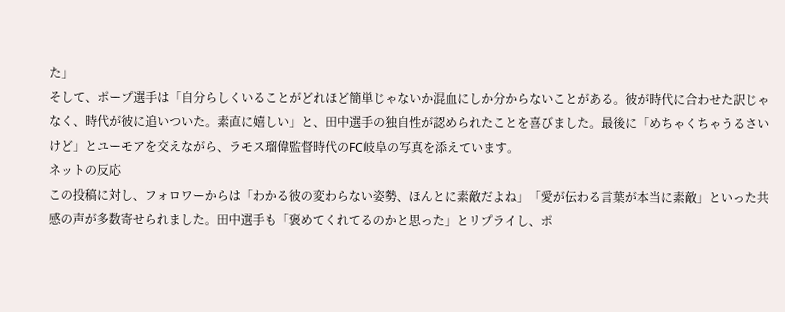た」
そして、ポープ選手は「自分らしくいることがどれほど簡単じゃないか混血にしか分からないことがある。彼が時代に合わせた訳じゃなく、時代が彼に追いついた。素直に嬉しい」と、田中選手の独自性が認められたことを喜びました。最後に「めちゃくちゃうるさいけど」とユーモアを交えながら、ラモス瑠偉監督時代のFC岐阜の写真を添えています。
ネットの反応
この投稿に対し、フォロワーからは「わかる彼の変わらない姿勢、ほんとに素敵だよね」「愛が伝わる言葉が本当に素敵」といった共感の声が多数寄せられました。田中選手も「褒めてくれてるのかと思った」とリプライし、ポ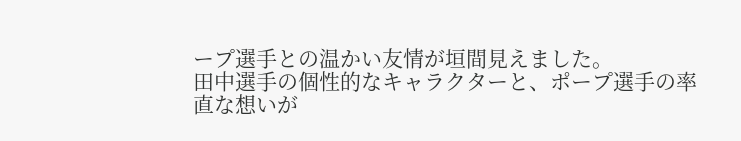ープ選手との温かい友情が垣間見えました。
田中選手の個性的なキャラクターと、ポープ選手の率直な想いが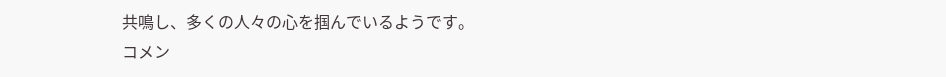共鳴し、多くの人々の心を掴んでいるようです。
コメン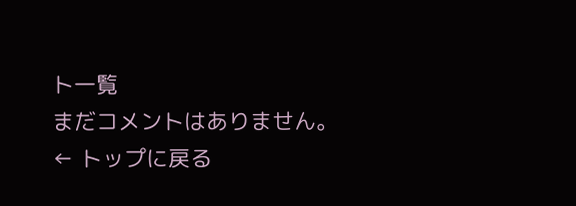ト一覧
まだコメントはありません。
← トップに戻る